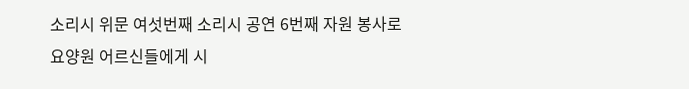소리시 위문 여섯번째 소리시 공연 6번째 자원 봉사로 요양원 어르신들에게 시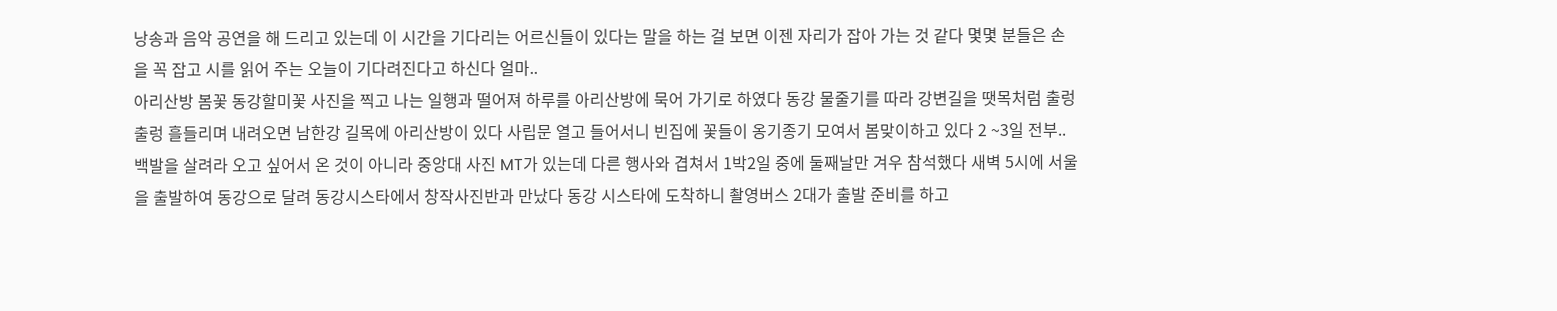낭송과 음악 공연을 해 드리고 있는데 이 시간을 기다리는 어르신들이 있다는 말을 하는 걸 보면 이젠 자리가 잡아 가는 것 같다 몇몇 분들은 손을 꼭 잡고 시를 읽어 주는 오늘이 기다려진다고 하신다 얼마..
아리산방 봄꽃 동강할미꽃 사진을 찍고 나는 일행과 떨어져 하루를 아리산방에 묵어 가기로 하였다 동강 물줄기를 따라 강변길을 땟목처럼 출렁출렁 흘들리며 내려오면 남한강 길목에 아리산방이 있다 사립문 열고 들어서니 빈집에 꽃들이 옹기종기 모여서 봄맞이하고 있다 2 ~3일 전부..
백발을 살려라 오고 싶어서 온 것이 아니라 중앙대 사진 MT가 있는데 다른 행사와 겹쳐서 1박2일 중에 둘째날만 겨우 참석했다 새벽 5시에 서울을 출발하여 동강으로 달려 동강시스타에서 창작사진반과 만났다 동강 시스타에 도착하니 촬영버스 2대가 출발 준비를 하고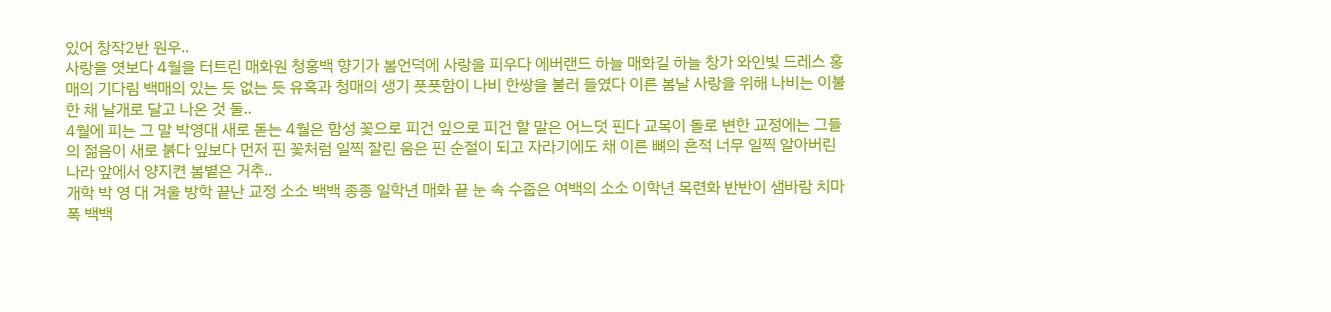있어 창작2반 원우..
사랑을 엿보다 4월을 터트린 매화원 청홍백 향기가 봄언덕에 사랑을 피우다 에버랜드 하늘 매화길 하늘 창가 와인빛 드레스 홍매의 기다림 백매의 있는 듯 없는 듯 유혹과 청매의 생기 풋풋함이 나비 한쌍을 불러 들였다 이른 봄날 사랑을 위해 나비는 이불 한 채 날개로 달고 나온 것 둘..
4월에 피는 그 말 박영대 새로 돋는 4월은 함성 꽃으로 피건 잎으로 피건 할 말은 어느덧 핀다 교목이 돌로 변한 교정에는 그들의 젊음이 새로 붉다 잎보다 먼저 핀 꽃처럼 일찍 잘린 움은 핀 순절이 되고 자라기에도 채 이른 뼈의 흔적 너무 일찍 알아버린 나라 앞에서 양지켠 봄볕은 거추..
개학 박 영 대 겨울 방학 끝난 교정 소소 백백 종종 일학년 매화 끝 눈 속 수줍은 여백의 소소 이학년 목련화 반반이 샘바람 치마폭 백백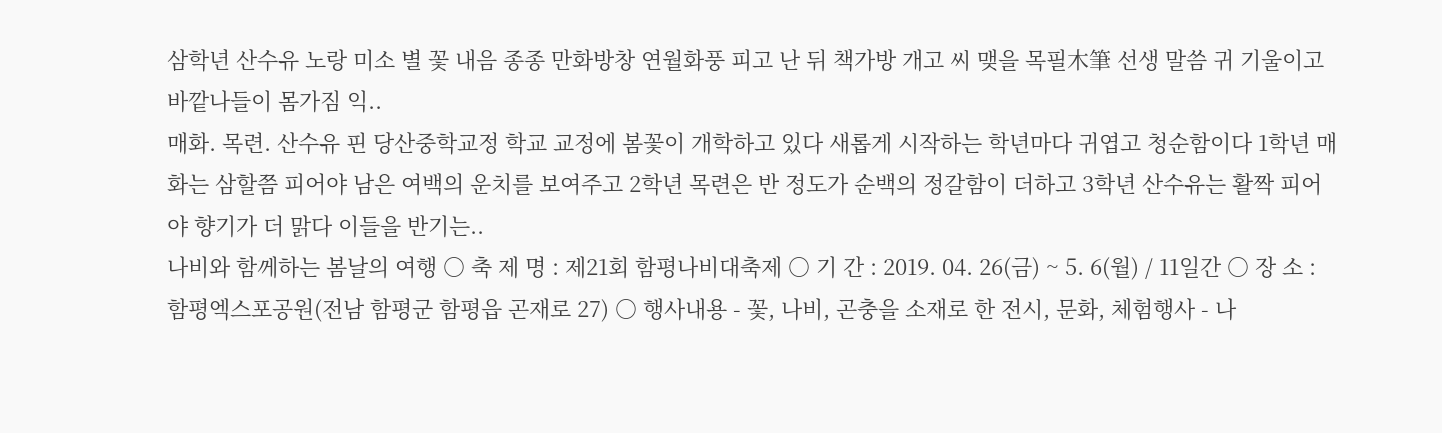삼학년 산수유 노랑 미소 별 꽃 내음 종종 만화방창 연월화풍 피고 난 뒤 책가방 개고 씨 맺을 목필木筆 선생 말씀 귀 기울이고 바깥나들이 몸가짐 익..
매화. 목련. 산수유 핀 당산중학교정 학교 교정에 봄꽃이 개학하고 있다 새롭게 시작하는 학년마다 귀엽고 청순함이다 1학년 매화는 삼할쯤 피어야 남은 여백의 운치를 보여주고 2학년 목련은 반 정도가 순백의 정갈함이 더하고 3학년 산수유는 활짝 피어야 향기가 더 맑다 이들을 반기는..
나비와 함께하는 봄날의 여행 ○ 축 제 명 : 제21회 함평나비대축제 ○ 기 간 : 2019. 04. 26(금) ~ 5. 6(월) / 11일간 ○ 장 소 : 함평엑스포공원(전남 함평군 함평읍 곤재로 27) ○ 행사내용 - 꽃, 나비, 곤충을 소재로 한 전시, 문화, 체험행사 - 나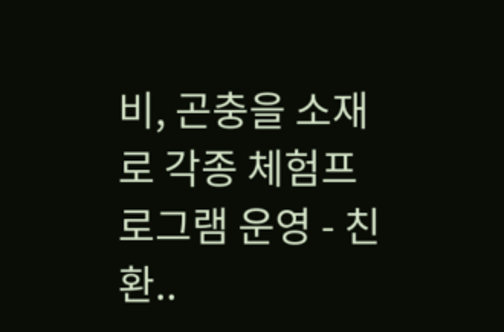비, 곤충을 소재로 각종 체험프로그램 운영 - 친환..